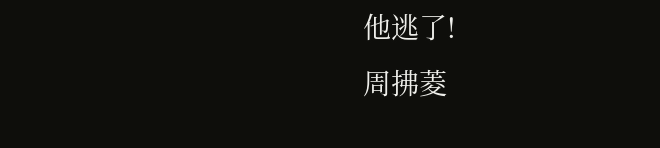他逃了!
周拂菱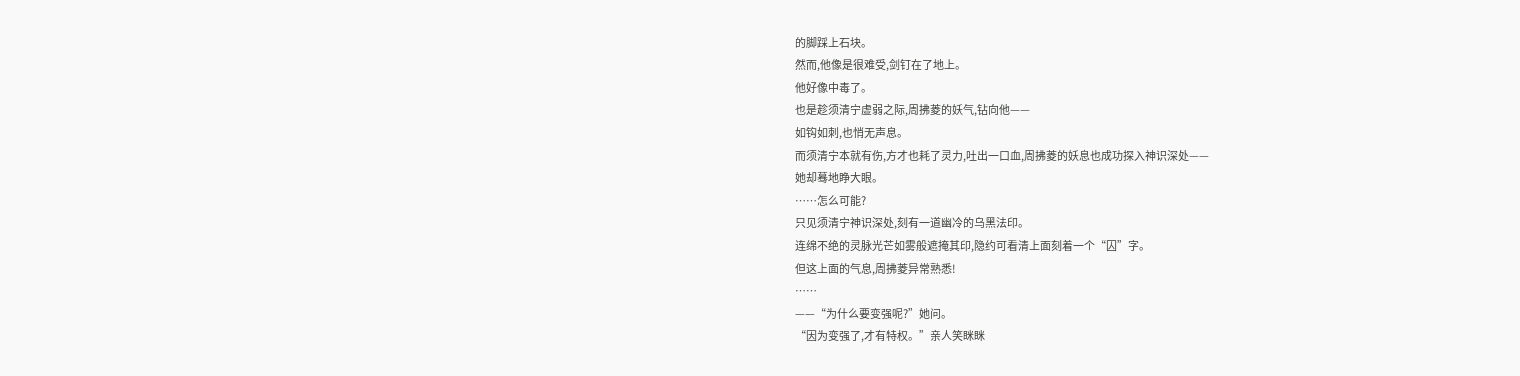的脚踩上石块。
然而,他像是很难受,剑钉在了地上。
他好像中毒了。
也是趁须清宁虚弱之际,周拂菱的妖气,钻向他——
如钩如刺,也悄无声息。
而须清宁本就有伤,方才也耗了灵力,吐出一口血,周拂菱的妖息也成功探入神识深处——
她却蓦地睁大眼。
……怎么可能?
只见须清宁神识深处,刻有一道幽冷的乌黑法印。
连绵不绝的灵脉光芒如雾般遮掩其印,隐约可看清上面刻着一个“囚”字。
但这上面的气息,周拂菱异常熟悉!
……
——“为什么要变强呢?”她问。
“因为变强了,才有特权。”亲人笑眯眯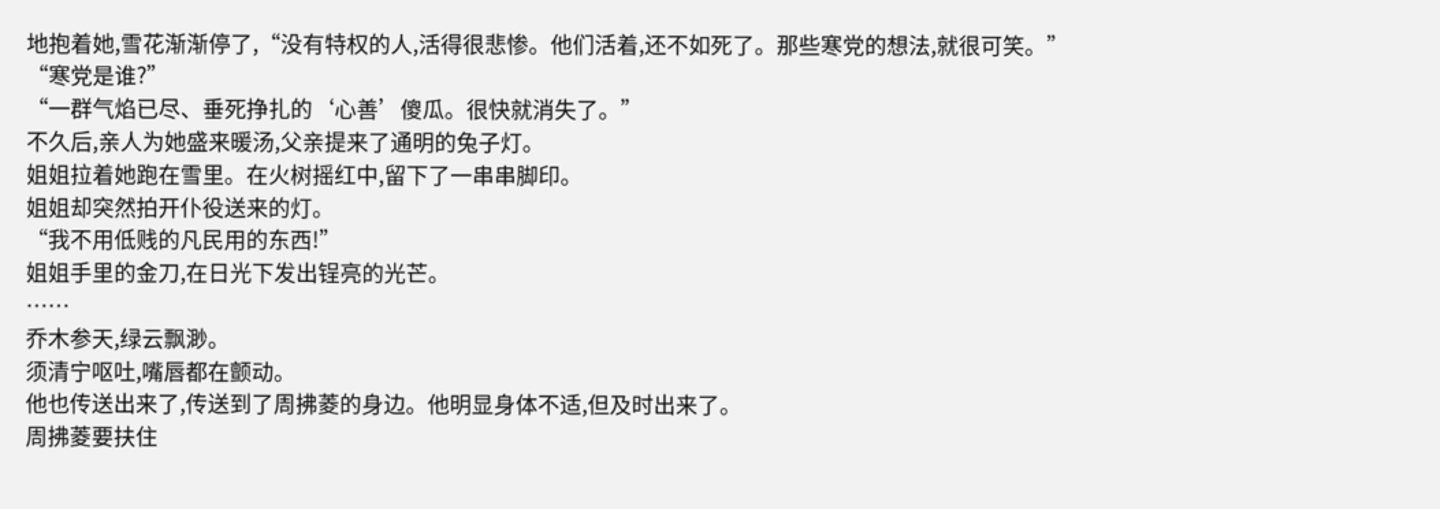地抱着她,雪花渐渐停了,“没有特权的人,活得很悲惨。他们活着,还不如死了。那些寒党的想法,就很可笑。”
“寒党是谁?”
“一群气焰已尽、垂死挣扎的‘心善’傻瓜。很快就消失了。”
不久后,亲人为她盛来暖汤,父亲提来了通明的兔子灯。
姐姐拉着她跑在雪里。在火树摇红中,留下了一串串脚印。
姐姐却突然拍开仆役送来的灯。
“我不用低贱的凡民用的东西!”
姐姐手里的金刀,在日光下发出锃亮的光芒。
……
乔木参天,绿云飘渺。
须清宁呕吐,嘴唇都在颤动。
他也传送出来了,传送到了周拂菱的身边。他明显身体不适,但及时出来了。
周拂菱要扶住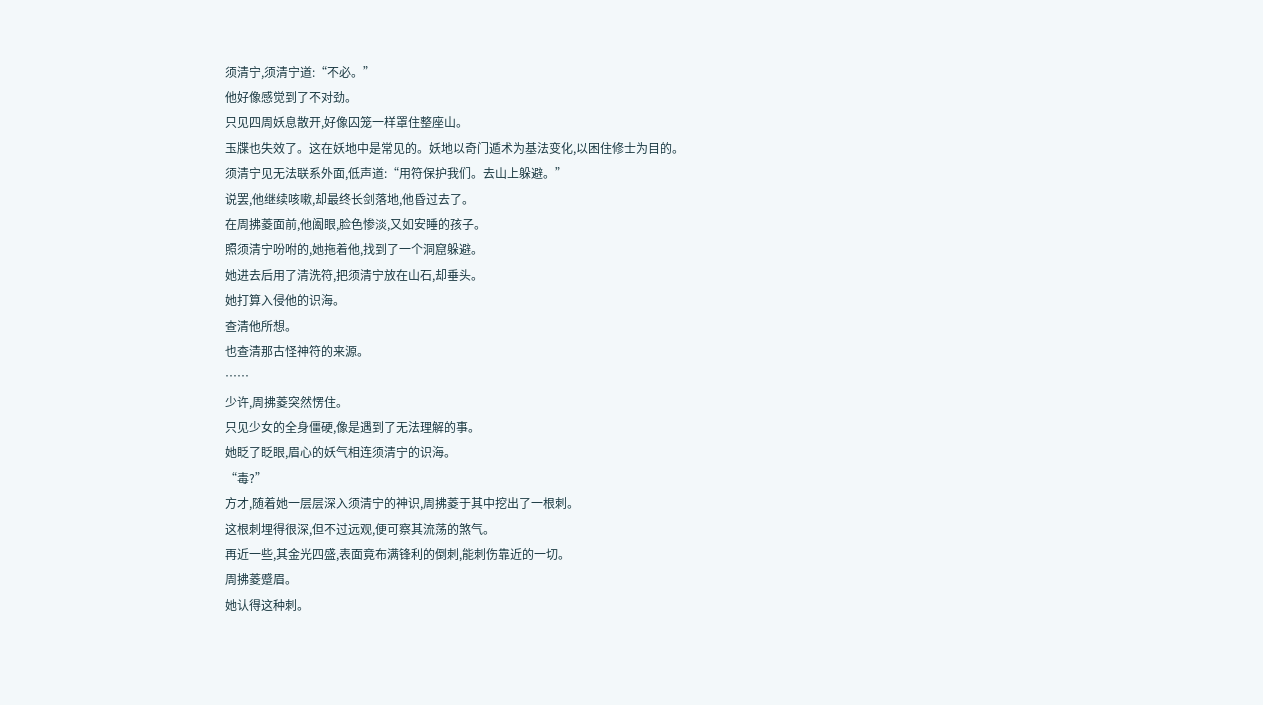须清宁,须清宁道:“不必。”
他好像感觉到了不对劲。
只见四周妖息散开,好像囚笼一样罩住整座山。
玉牒也失效了。这在妖地中是常见的。妖地以奇门遁术为基法变化,以困住修士为目的。
须清宁见无法联系外面,低声道:“用符保护我们。去山上躲避。”
说罢,他继续咳嗽,却最终长剑落地,他昏过去了。
在周拂菱面前,他阖眼,脸色惨淡,又如安睡的孩子。
照须清宁吩咐的,她拖着他,找到了一个洞窟躲避。
她进去后用了清洗符,把须清宁放在山石,却垂头。
她打算入侵他的识海。
查清他所想。
也查清那古怪神符的来源。
……
少许,周拂菱突然愣住。
只见少女的全身僵硬,像是遇到了无法理解的事。
她眨了眨眼,眉心的妖气相连须清宁的识海。
“毒?”
方才,随着她一层层深入须清宁的神识,周拂菱于其中挖出了一根刺。
这根刺埋得很深,但不过远观,便可察其流荡的煞气。
再近一些,其金光四盛,表面竟布满锋利的倒刺,能刺伤靠近的一切。
周拂菱蹙眉。
她认得这种刺。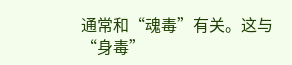通常和“魂毒”有关。这与“身毒”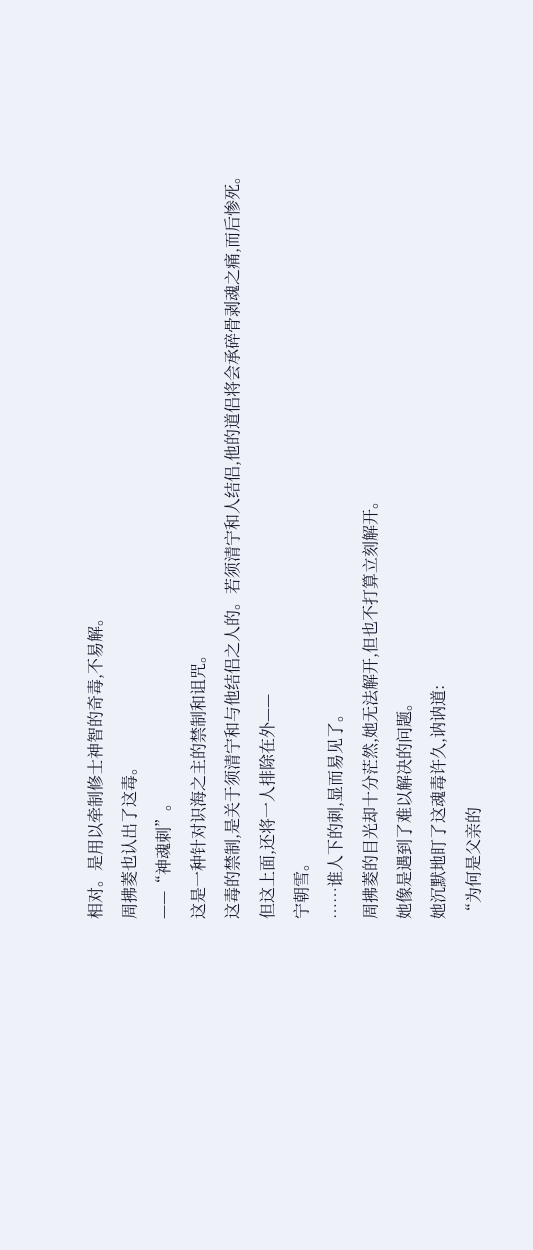相对。是用以牵制修士神智的奇毒,不易解。
周拂菱也认出了这毒。
——“神魂刺”。
这是一种针对识海之主的禁制和诅咒。
这毒的禁制,是关于须清宁和与他结侣之人的。若须清宁和人结侣,他的道侣将会承碎骨剥魂之痛,而后惨死。
但这上面,还将一人排除在外——
宁朝雪。
……谁人下的刺,显而易见了。
周拂菱的目光却十分茫然,她无法解开,但也不打算立刻解开。
她像是遇到了难以解决的问题。
她沉默地盯了这魂毒许久,讷讷道:
“为何是父亲的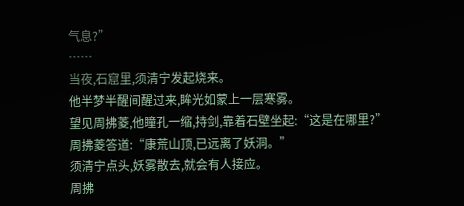气息?”
……
当夜,石窟里,须清宁发起烧来。
他半梦半醒间醒过来,眸光如蒙上一层寒雾。
望见周拂菱,他瞳孔一缩,持剑,靠着石壁坐起:“这是在哪里?”
周拂菱答道:“康荒山顶,已远离了妖洞。”
须清宁点头,妖雾散去,就会有人接应。
周拂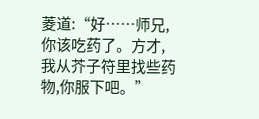菱道:“好……师兄,你该吃药了。方才,我从芥子符里找些药物,你服下吧。”